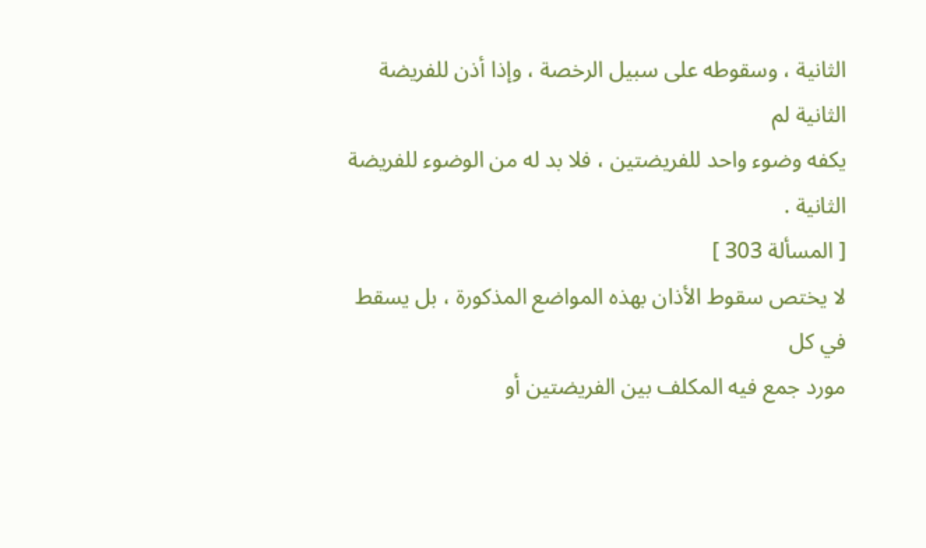الثانية ، وسقوطه على سبيل الرخصة ، وإذا أذن للفريضة الثانية لم
يكفه وضوء واحد للفريضتين ، فلا بد له من الوضوء للفريضة الثانية .
[ المسألة 303 ]
لا يختص سقوط الأذان بهذه المواضع المذكورة ، بل يسقط في كل
مورد جمع فيه المكلف بين الفريضتين أو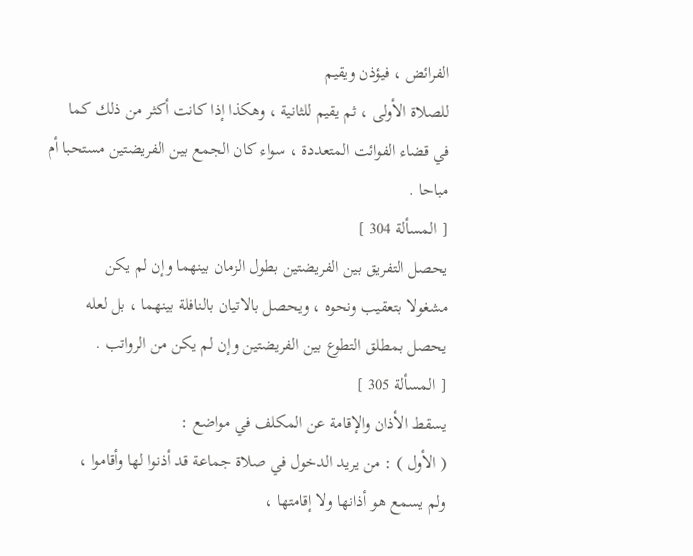الفرائض ، فيؤذن ويقيم
للصلاة الأولى ، ثم يقيم للثانية ، وهكذا إذا كانت أكثر من ذلك كما
في قضاء الفوائت المتعددة ، سواء كان الجمع بين الفريضتين مستحبا أم مباحا .
[ المسألة 304 ]
يحصل التفريق بين الفريضتين بطول الزمان بينهما وإن لم يكن
مشغولا بتعقيب ونحوه ، ويحصل بالاتيان بالنافلة بينهما ، بل لعله
يحصل بمطلق التطوع بين الفريضتين وإن لم يكن من الرواتب .
[ المسألة 305 ]
يسقط الأذان والإقامة عن المكلف في مواضع :
( الأول ) : من يريد الدخول في صلاة جماعة قد أذنوا لها وأقاموا ،
ولم يسمع هو أذانها ولا إقامتها ،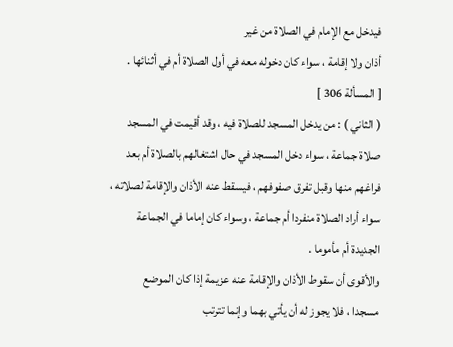فيدخل مع الإمام في الصلاة من غير
أذان ولا إقامة ، سواء كان دخوله معه في أول الصلاة أم في أثنائها .
[ المسألة 306 ]
( الثاني ) : من يدخل المسجد للصلاة فيه ، وقد أقيمت في المسجد
صلاة جماعة ، سواء دخل المسجد في حال اشتغالهم بالصلاة أم بعد
فراغهم منها وقبل تفرق صفوفهم ، فيسقط عنه الأذان والإقامة لصلاته ،
سواء أراد الصلاة منفردا أم جماعة ، وسواء كان إماما في الجماعة
الجديدة أم مأموما .
والأقوى أن سقوط الأذان والإقامة عنه عزيمة إذا كان الموضع
مسجدا ، فلا يجوز له أن يأتي بهما وإنما تترتب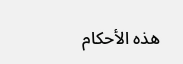هذه الأحكام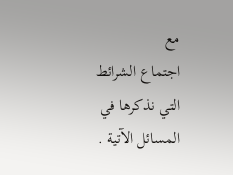مع
اجتماع الشرائط التي نذكرها في المسائل الآتية .